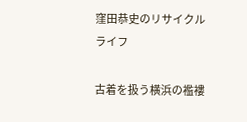窪田恭史のリサイクルライフ

古着を扱う横浜の襤褸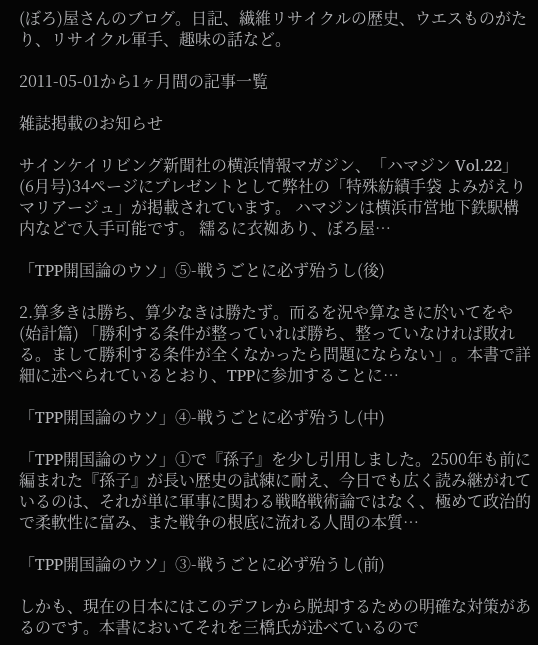(ぼろ)屋さんのブログ。日記、繊維リサイクルの歴史、ウエスものがたり、リサイクル軍手、趣味の話など。

2011-05-01から1ヶ月間の記事一覧

雑誌掲載のお知らせ

サインケイリビング新聞社の横浜情報マガジン、「ハマジン Vol.22」(6月号)34ページにプレゼントとして弊社の「特殊紡績手袋 よみがえり マリアージュ」が掲載されています。 ハマジンは横浜市営地下鉄駅構内などで入手可能です。 繻るに衣袽あり、ぼろ屋…

「TPP開国論のウソ」⑤-戦うごとに必ず殆うし(後)

2.算多きは勝ち、算少なきは勝たず。而るを況や算なきに於いてをや(始計篇) 「勝利する条件が整っていれば勝ち、整っていなければ敗れる。まして勝利する条件が全くなかったら問題にならない」。本書で詳細に述べられているとおり、TPPに参加することに…

「TPP開国論のウソ」④-戦うごとに必ず殆うし(中)

「TPP開国論のウソ」①で『孫子』を少し引用しました。2500年も前に編まれた『孫子』が長い歴史の試練に耐え、今日でも広く読み継がれているのは、それが単に軍事に関わる戦略戦術論ではなく、極めて政治的で柔軟性に富み、また戦争の根底に流れる人間の本質…

「TPP開国論のウソ」③-戦うごとに必ず殆うし(前)

しかも、現在の日本にはこのデフレから脱却するための明確な対策があるのです。本書においてそれを三橋氏が述べているので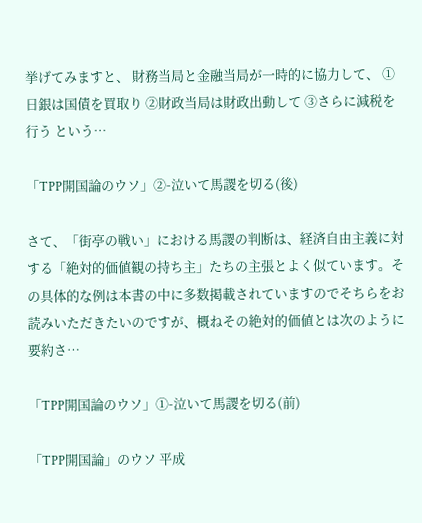挙げてみますと、 財務当局と金融当局が一時的に協力して、 ①日銀は国債を買取り ②財政当局は財政出動して ③さらに減税を行う という…

「TPP開国論のウソ」②-泣いて馬謖を切る(後)

さて、「街亭の戦い」における馬謖の判断は、経済自由主義に対する「絶対的価値観の持ち主」たちの主張とよく似ています。その具体的な例は本書の中に多数掲載されていますのでそちらをお読みいただきたいのですが、概ねその絶対的価値とは次のように要約さ…

「TPP開国論のウソ」①-泣いて馬謖を切る(前)

「TPP開国論」のウソ 平成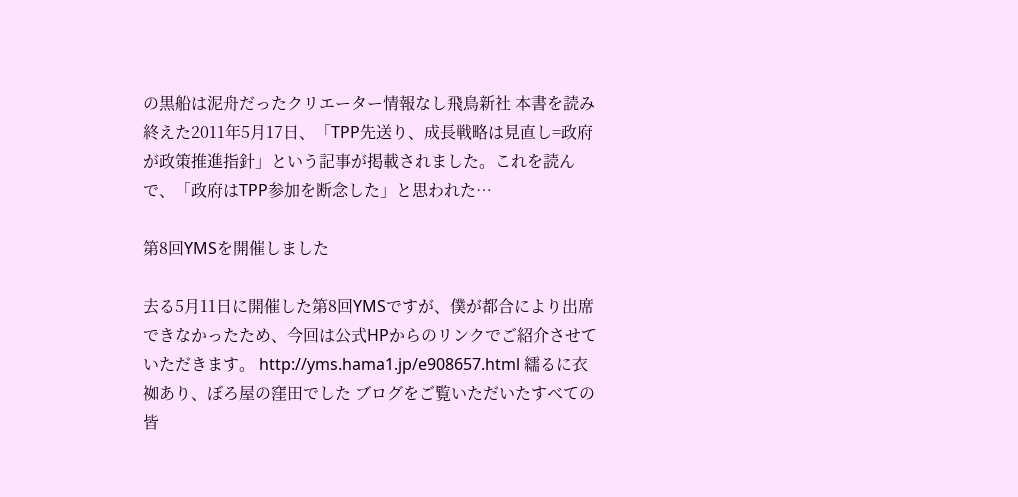の黒船は泥舟だったクリエーター情報なし飛鳥新社 本書を読み終えた2011年5月17日、「TPP先送り、成長戦略は見直し=政府が政策推進指針」という記事が掲載されました。これを読んで、「政府はTPP参加を断念した」と思われた…

第8回YMSを開催しました

去る5月11日に開催した第8回YMSですが、僕が都合により出席できなかったため、今回は公式HPからのリンクでご紹介させていただきます。 http://yms.hama1.jp/e908657.html 繻るに衣袽あり、ぼろ屋の窪田でした ブログをご覧いただいたすべての皆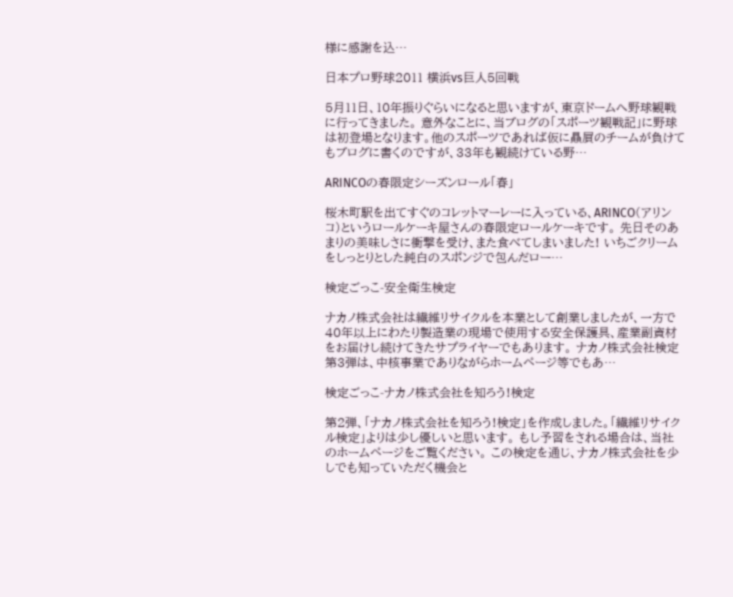様に感謝を込…

日本プロ野球2011 横浜vs巨人5回戦

5月11日、10年振りぐらいになると思いますが、東京ドームへ野球観戦に行ってきました。 意外なことに、当ブログの「スポーツ観戦記」に野球は初登場となります。他のスポーツであれば仮に贔屓のチームが負けてもブログに書くのですが、33年も観続けている野…

ARINCOの春限定シーズンロール「春」

桜木町駅を出てすぐのコレットマーレーに入っている、ARINCO(アリンコ)というロールケーキ屋さんの春限定ロールケーキです。 先日そのあまりの美味しさに衝撃を受け、また食べてしまいました! いちごクリームをしっとりとした純白のスポンジで包んだロー…

検定ごっこ-安全衛生検定

ナカノ株式会社は繊維リサイクルを本業として創業しましたが、一方で40年以上にわたり製造業の現場で使用する安全保護具、産業副資材をお届けし続けてきたサプライヤーでもあります。 ナカノ株式会社検定第3弾は、中核事業でありながらホームページ等でもあ…

検定ごっこ-ナカノ株式会社を知ろう!検定

第2弾、「ナカノ株式会社を知ろう!検定」を作成しました。「繊維リサイクル検定」よりは少し優しいと思います。 もし予習をされる場合は、当社のホームページをご覧ください。 この検定を通じ、ナカノ株式会社を少しでも知っていただく機会と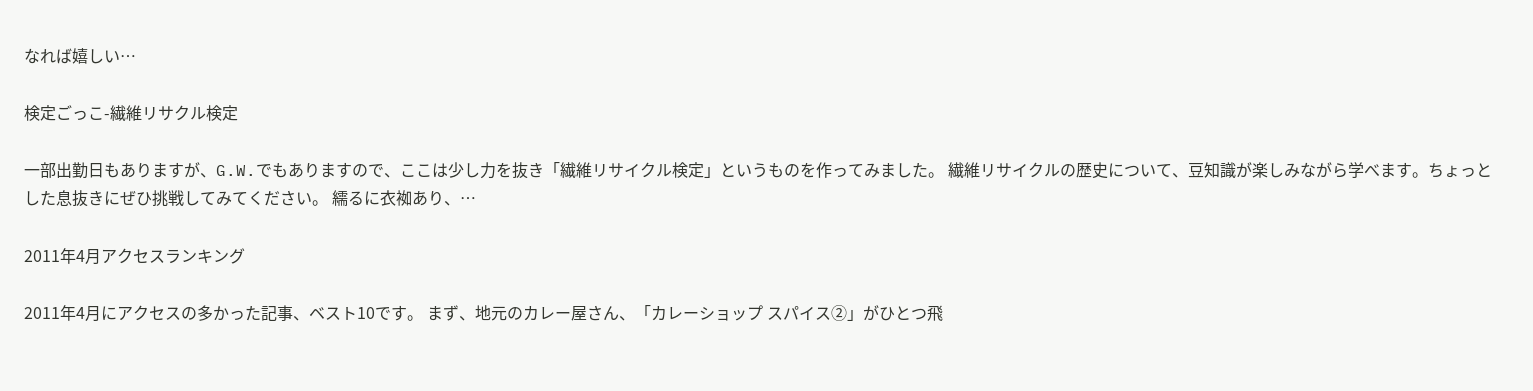なれば嬉しい…

検定ごっこ-繊維リサクル検定

一部出勤日もありますが、G.W.でもありますので、ここは少し力を抜き「繊維リサイクル検定」というものを作ってみました。 繊維リサイクルの歴史について、豆知識が楽しみながら学べます。ちょっとした息抜きにぜひ挑戦してみてください。 繻るに衣袽あり、…

2011年4月アクセスランキング

2011年4月にアクセスの多かった記事、ベスト10です。 まず、地元のカレー屋さん、「カレーショップ スパイス②」がひとつ飛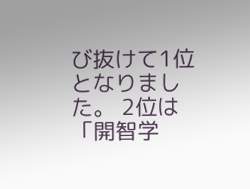び抜けて1位となりました。 2位は「開智学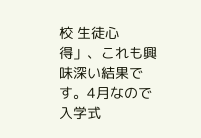校 生徒心得」、これも興味深い結果です。4月なので入学式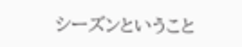シーズンということ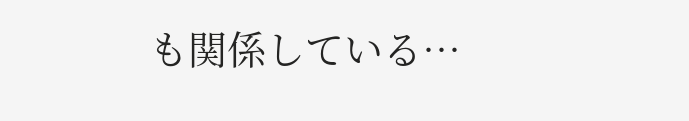も関係している…